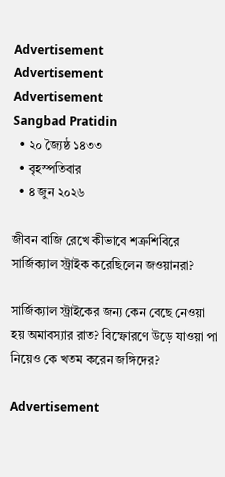Advertisement
Advertisement
Advertisement
Sangbad Pratidin
  • ২০ জ্যৈষ্ঠ ১৪৩৩
  • বৃহস্পতিবার
  • ৪ জুন ২০২৬

জীবন বাজি রেখে কীভাবে শত্রুশিবিরে সার্জিক্যাল স্ট্রাইক করেছিলেন জওয়ানরা?

সার্জিক্যাল স্ট্রাইকের জন্য কেন বেছে নেওয়া হয় অমাবস্যার রাত? বিস্ফোরণে উড়ে যাওয়া পা নিয়েও কে খতম করেন জঙ্গিদের?

Advertisement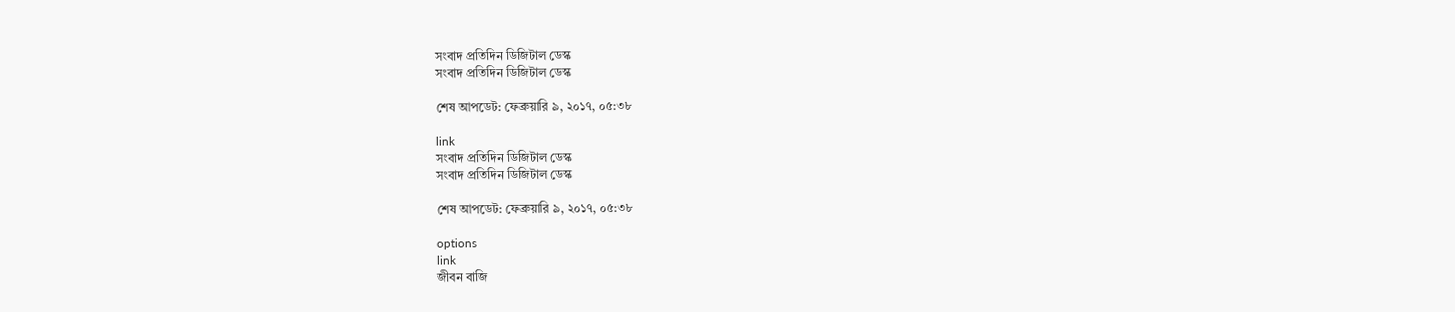সংবাদ প্রতিদিন ডিজিটাল ডেস্ক
সংবাদ প্রতিদিন ডিজিটাল ডেস্ক

শেষ আপডেট: ফেব্রুয়ারি ৯, ২০১৭, ০৫:৩৮

link
সংবাদ প্রতিদিন ডিজিটাল ডেস্ক
সংবাদ প্রতিদিন ডিজিটাল ডেস্ক

শেষ আপডেট: ফেব্রুয়ারি ৯, ২০১৭, ০৫:৩৮

options
link
জীবন বাজি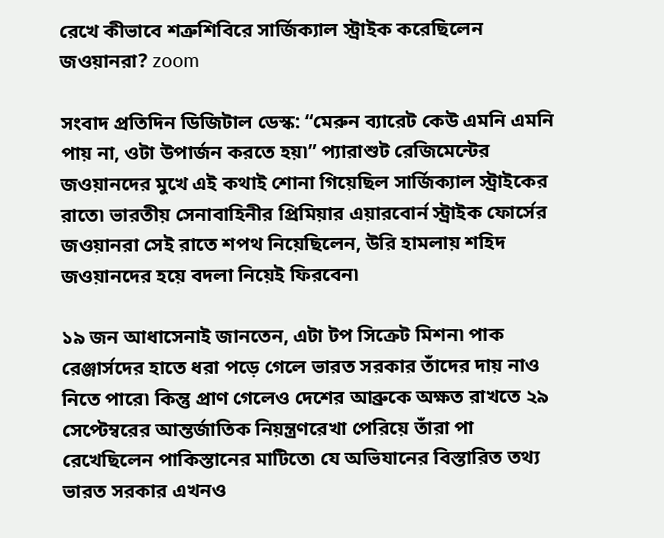রেখে কীভাবে শত্রুশিবিরে সার্জিক্যাল স্ট্রাইক করেছিলেন জওয়ানরা? zoom

সংবাদ প্রতিদিন ডিজিটাল ডেস্ক: “মেরুন ব্যারেট কেউ এমনি এমনি পায় না, ওটা উপার্জন করতে হয়৷” প্যারাশুট রেজিমেন্টের জওয়ানদের মুখে এই কথাই শোনা গিয়েছিল সার্জিক্যাল স্ট্রাইকের রাতে৷ ভারতীয় সেনাবাহিনীর প্রিমিয়ার এয়ারবোর্ন স্ট্রাইক ফোর্সের জওয়ানরা সেই রাতে শপথ নিয়েছিলেন, উরি হামলায় শহিদ জওয়ানদের হয়ে বদলা নিয়েই ফিরবেন৷

১৯ জন আধাসেনাই জানতেন, এটা টপ সিক্রেট মিশন৷ পাক রেঞ্জার্সদের হাতে ধরা পড়ে গেলে ভারত সরকার তাঁদের দায় নাও নিতে পারে৷ কিন্তু প্রাণ গেলেও দেশের আব্রুকে অক্ষত রাখতে ২৯ সেপ্টেম্বরের আন্তর্জাতিক নিয়ন্ত্রণরেখা পেরিয়ে তাঁরা পা রেখেছিলেন পাকিস্তানের মাটিতে৷ যে অভিযানের বিস্তারিত তথ্য ভারত সরকার এখনও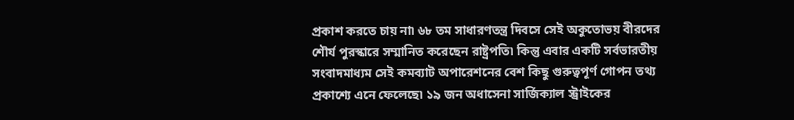প্রকাশ করতে চায় না৷ ৬৮ তম সাধারণতন্ত্র দিবসে সেই অকুতোভয় বীরদের শৌর্য পুরস্কারে সম্মানিত করেছেন রাষ্ট্রপতি৷ কিন্তু এবার একটি সর্বভারতীয় সংবাদমাধ্যম সেই কমব্যাট অপারেশনের বেশ কিছু গুরুত্বপূর্ণ গোপন তথ্য প্রকাশ্যে এনে ফেলেছে৷ ১৯ জন অধাসেনা সার্জিক্যাল স্ট্রাইকের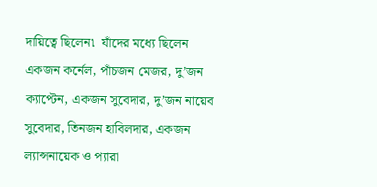দায়িত্বে ছিলেন৷  যাঁদের মধ্যে ছিলেন একজন কর্নেল, পাঁচজন মেজর, দু’জন ক্যাপ্টেন, একজন সুবেদার, দু’জন নায়েব সুবেদার, তিনজন হাবিলদার, একজন ল্যান্সনায়েক ও প্যারা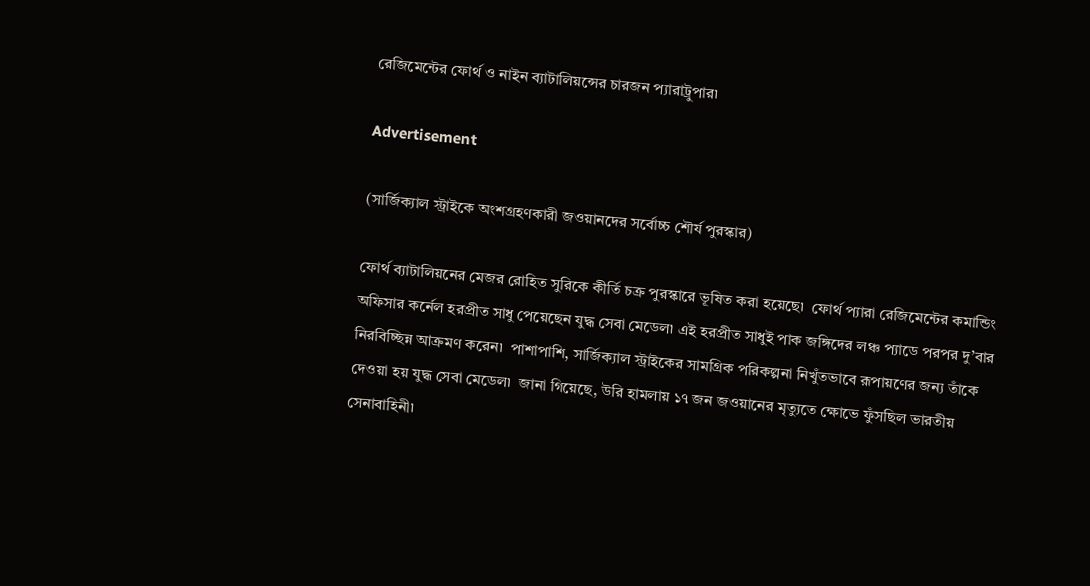রেজিমেন্টের ফোর্থ ও নাইন ব্যাটালিয়ন্সের চারজন প্যারাট্রুপার৷

Advertisement

(সার্জিক্যাল স্ট্রাইকে অংশগ্রহণকারী জওয়ানদের সর্বোচ্চ শৌর্য পুরস্কার)

ফোর্থ ব্যাটালিয়নের মেজর রোহিত সুরিকে কীর্তি চক্র পুরস্কারে ভূষিত করা হয়েছে৷  ফোর্থ প্যারা রেজিমেন্টের কমান্ডিং অফিসার কর্নেল হরপ্রীত সাধু পেয়েছেন যুদ্ধ সেবা মেডেল৷ এই হরপ্রীত সাধুই পাক জঙ্গিদের লঞ্চ প্যাডে পরপর দু’বার নিরবিচ্ছিন্ন আক্রমণ করেন৷  পাশাপাশি, সার্জিক্যাল স্ট্রাইকের সামগ্রিক পরিকল্পনা নিখুঁতভাবে রূপায়ণের জন্য তাঁকে দেওয়া হয় যুদ্ধ সেবা মেডেল৷  জানা গিয়েছে, উরি হামলায় ১৭ জন জওয়ানের মৃত্যুতে ক্ষোভে ফুঁসছিল ভারতীয় সেনাবাহিনী৷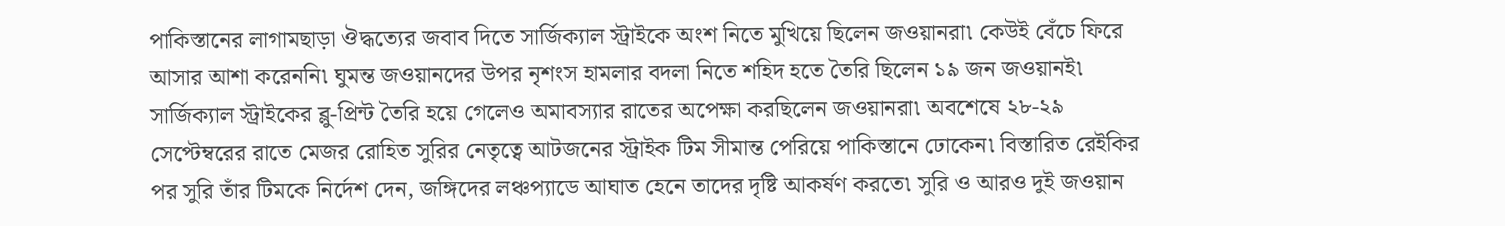পাকিস্তানের লাগামছাড়া ঔদ্ধত্যের জবাব দিতে সার্জিক্যাল স্ট্রাইকে অংশ নিতে মুখিয়ে ছিলেন জওয়ানরা৷ কেউই বেঁচে ফিরে আসার আশা করেননি৷ ঘুমন্ত জওয়ানদের উপর নৃশংস হামলার বদলা নিতে শহিদ হতে তৈরি ছিলেন ১৯ জন জওয়ানই৷ সার্জিক্যাল স্ট্রাইকের ব্লু-প্রিন্ট তৈরি হয়ে গেলেও অমাবস্যার রাতের অপেক্ষা করছিলেন জওয়ানরা৷ অবশেষে ২৮-২৯ সেপ্টেম্বরের রাতে মেজর রোহিত সুরির নেতৃত্বে আটজনের স্ট্রাইক টিম সীমান্ত পেরিয়ে পাকিস্তানে ঢোকেন৷ বিস্তারিত রেইকির পর সুরি তাঁর টিমকে নির্দেশ দেন, জঙ্গিদের লঞ্চপ্যাডে আঘাত হেনে তাদের দৃষ্টি আকর্ষণ করতে৷ সুরি ও আরও দুই জওয়ান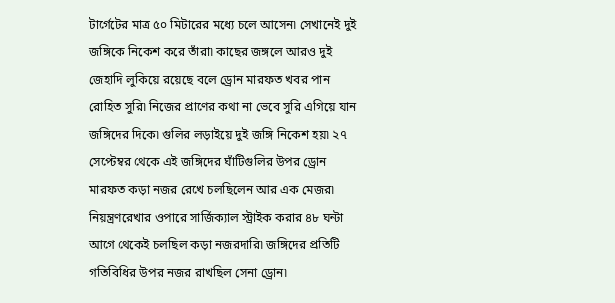টার্গেটের মাত্র ৫০ মিটারের মধ্যে চলে আসেন৷ সেখানেই দুই জঙ্গিকে নিকেশ করে তাঁরা৷ কাছের জঙ্গলে আরও দুই জেহাদি লুকিয়ে রয়েছে বলে ড্রোন মারফত খবর পান রোহিত সুরি৷ নিজের প্রাণের কথা না ভেবে সুরি এগিয়ে যান জঙ্গিদের দিকে৷ গুলির লড়াইয়ে দুই জঙ্গি নিকেশ হয়৷ ২৭ সেপ্টেম্বর থেকে এই জঙ্গিদের ঘাঁটিগুলির উপর ড্রোন মারফত কড়া নজর রেখে চলছিলেন আর এক মেজর৷ নিয়ন্ত্রণরেখার ওপারে সার্জিক্যাল স্ট্রাইক করার ৪৮ ঘন্টা আগে থেকেই চলছিল কড়া নজরদারি৷ জঙ্গিদের প্রতিটি গতিবিধির উপর নজর রাখছিল সেনা ড্রোন৷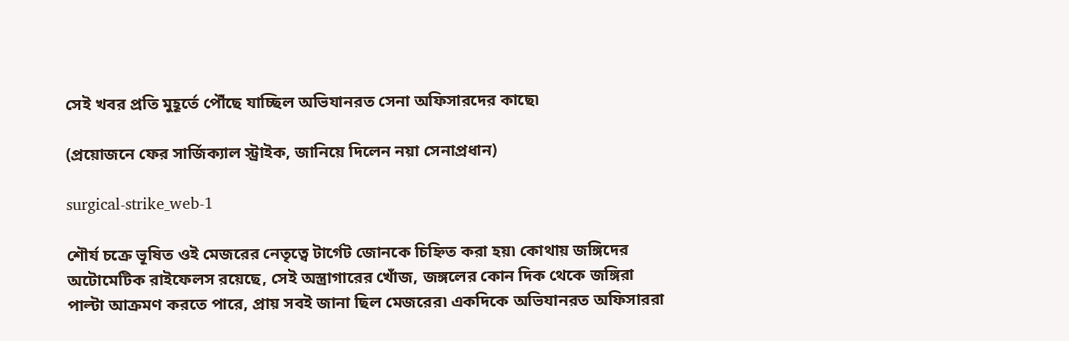সেই খবর প্রতি মুহূর্তে পৌঁছে যাচ্ছিল অভিযানরত সেনা অফিসারদের কাছে৷

(প্রয়োজনে ফের সার্জিক্যাল স্ট্রাইক, জানিয়ে দিলেন নয়া সেনাপ্রধান)

surgical-strike_web-1

শৌর্য চক্রে ভূষিত ওই মেজরের নেতৃত্বে টার্গেট জোনকে চিহ্নিত করা হয়৷ কোথায় জঙ্গিদের অটোমেটিক রাইফেলস রয়েছে, সেই অস্ত্রাগারের খোঁজ, জঙ্গলের কোন দিক থেকে জঙ্গিরা পাল্টা আক্রমণ করতে পারে, প্রায় সবই জানা ছিল মেজরের৷ একদিকে অভিযানরত অফিসাররা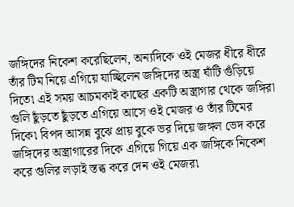জঙ্গিদের নিকেশ করেছিলেন, অন্যদিকে ওই মেজর ধীরে ধীরে তাঁর টিম নিয়ে এগিয়ে যাচ্ছিলেন জঙ্গিদের অস্ত্র ঘাঁটি গুঁড়িয়ে দিতে৷ এই সময় আচমকাই কাছের একটি অস্ত্রাগার থেকে জঙ্গিরা গুলি ছুঁড়তে ছুঁড়তে এগিয়ে আসে ওই মেজর ও তাঁর টিমের দিকে৷ বিপদ আসন্ন বুঝে প্রায় বুকে ভর দিয়ে জঙ্গল ভেদ করে জঙ্গিদের অস্ত্রাগারের দিকে এগিয়ে গিয়ে এক জঙ্গিকে নিকেশ করে গুলির লড়াই স্তব্ধ করে দেন ওই মেজর৷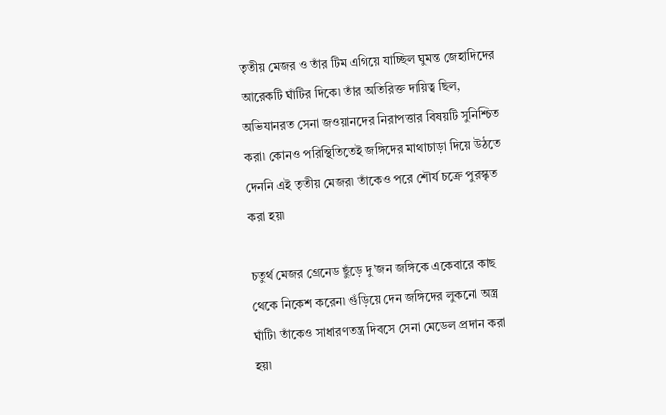তৃতীয় মেজর ও তাঁর টিম এগিয়ে যাচ্ছিল ঘুমন্ত জেহাদিদের আরেকটি ঘাঁটির দিকে৷ তাঁর অতিরিক্ত দায়িত্ব ছিল, অভিযানরত সেনা জওয়ানদের নিরাপত্তার বিষয়টি সুনিশ্চিত করা৷ কোনও পরিস্থিতিতেই জঙ্গিদের মাথাচাড়া দিয়ে উঠতে দেননি এই তৃতীয় মেজর৷ তাঁকেও পরে শৌর্য চক্রে পুরস্কৃত করা হয়৷

চতুর্থ মেজর গ্রেনেড ছুঁড়ে দু’জন জঙ্গিকে একেবারে কাছ থেকে নিকেশ করেন৷ গুঁড়িয়ে দেন জঙ্গিদের লুকনো অস্ত্র ঘাঁটি৷ তাঁকেও সাধারণতন্ত্র দিবসে সেনা মেডেল প্রদান করা হয়৷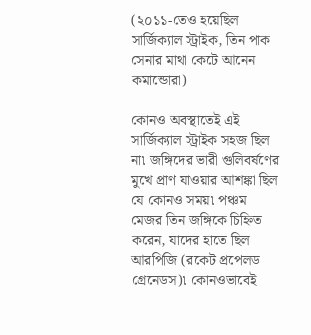(২০১১-তেও হয়েছিল সার্জিক্যাল স্ট্রাইক, তিন পাক সেনার মাথা কেটে আনেন কমান্ডোরা)

কোনও অবস্থাতেই এই সার্জিক্যাল স্ট্রাইক সহজ ছিল না৷ জঙ্গিদের ভারী গুলিবর্ষণের মুখে প্রাণ যাওয়ার আশঙ্কা ছিল যে কোনও সময়৷ পঞ্চম মেজর তিন জঙ্গিকে চিহ্নিত করেন, যাদের হাতে ছিল আরপিজি (রকেট প্রপেলড গ্রেনেডস)৷ কোনওভাবেই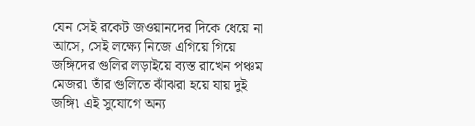যেন সেই রকেট জওয়ানদের দিকে ধেয়ে না আসে, সেই লক্ষ্যে নিজে এগিয়ে গিয়ে জঙ্গিদের গুলির লড়াইয়ে ব্যস্ত রাখেন পঞ্চম মেজর৷ তাঁর গুলিতে ঝাঁঝরা হয়ে যায় দুই জঙ্গি৷ এই সুযোগে অন্য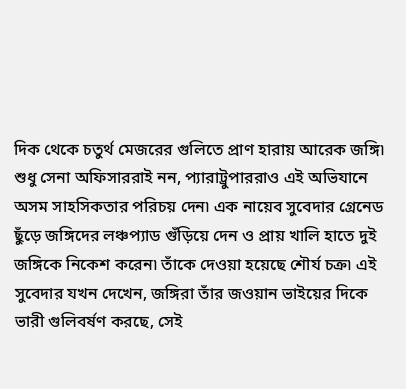দিক থেকে চতুর্থ মেজরের গুলিতে প্রাণ হারায় আরেক জঙ্গি৷ শুধু সেনা অফিসাররাই নন, প্যারাট্রুপাররাও এই অভিযানে অসম সাহসিকতার পরিচয় দেন৷ এক নায়েব সুবেদার গ্রেনেড ছুঁড়ে জঙ্গিদের লঞ্চপ্যাড গুঁড়িয়ে দেন ও প্রায় খালি হাতে দুই জঙ্গিকে নিকেশ করেন৷ তাঁকে দেওয়া হয়েছে শৌর্য চক্র৷ এই সুবেদার যখন দেখেন, জঙ্গিরা তাঁর জওয়ান ভাইয়ের দিকে ভারী গুলিবর্ষণ করছে, সেই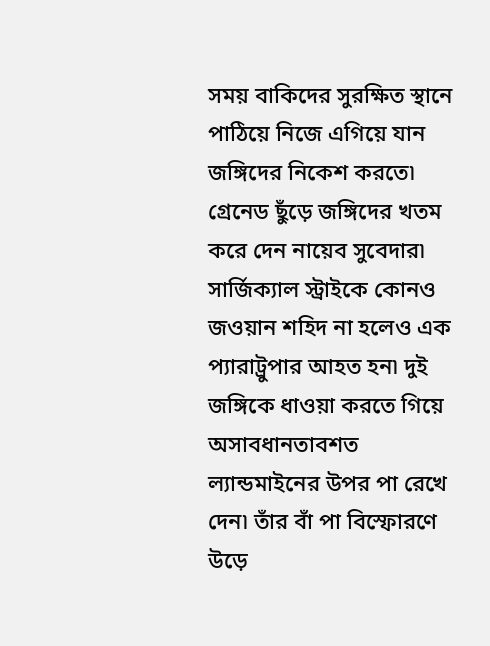সময় বাকিদের সুরক্ষিত স্থানে পাঠিয়ে নিজে এগিয়ে যান জঙ্গিদের নিকেশ করতে৷  গ্রেনেড ছুঁড়ে জঙ্গিদের খতম করে দেন নায়েব সুবেদার৷ সার্জিক্যাল স্ট্রাইকে কোনও জওয়ান শহিদ না হলেও এক প্যারাট্রুপার আহত হন৷ দুই জঙ্গিকে ধাওয়া করতে গিয়ে অসাবধানতাবশত ল্যান্ডমাইনের উপর পা রেখে দেন৷ তাঁর বাঁ পা বিস্ফোরণে উড়ে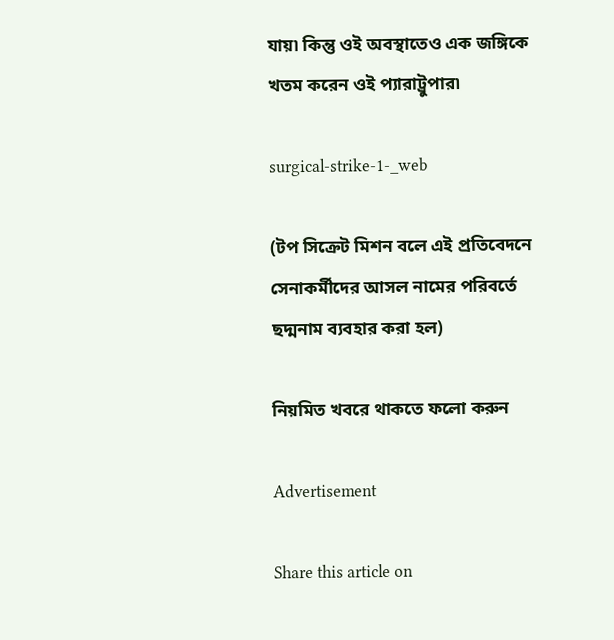যায়৷ কিন্তু ওই অবস্থাতেও এক জঙ্গিকে খতম করেন ওই প্যারাট্রুপার৷

surgical-strike-1-_web

(টপ সিক্রেট মিশন বলে এই প্রতিবেদনে সেনাকর্মীদের আসল নামের পরিবর্তে ছদ্মনাম ব্যবহার করা হল)

নিয়মিত খবরে থাকতে ফলো করুন

Advertisement

Share this article on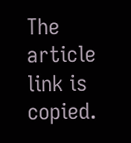The article link is copied.